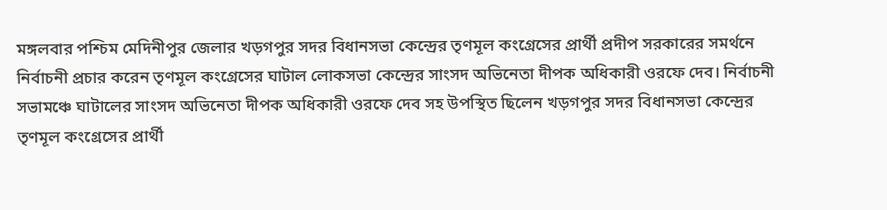মঙ্গলবার পশ্চিম মেদিনীপুর জেলার খড়গপুর সদর বিধানসভা কেন্দ্রের তৃণমূল কংগ্রেসের প্রার্থী প্রদীপ সরকারের সমর্থনে নির্বাচনী প্রচার করেন তৃণমূল কংগ্রেসের ঘাটাল লোকসভা কেন্দ্রের সাংসদ অভিনেতা দীপক অধিকারী ওরফে দেব। নির্বাচনী সভামঞ্চে ঘাটালের সাংসদ অভিনেতা দীপক অধিকারী ওরফে দেব সহ উপস্থিত ছিলেন খড়গপুর সদর বিধানসভা কেন্দ্রের তৃণমূল কংগ্রেসের প্রার্থী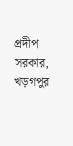প্রদীপ সরকার, খড়গপুর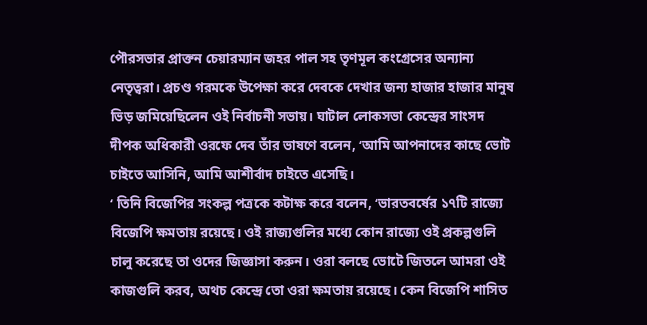পৌরসভার প্রাক্তন চেয়ারম্যান জহর পাল সহ তৃণমূল কংগ্রেসের অন্যান্য নেতৃত্বরা। প্রচণ্ড গরমকে উপেক্ষা করে দেবকে দেখার জন্য হাজার হাজার মানুষ ভিড় জমিয়েছিলেন ওই নির্বাচনী সভায়। ঘাটাল লোকসভা কেন্দ্রের সাংসদ দীপক অধিকারী ওরফে দেব তাঁর ভাষণে বলেন, ‘আমি আপনাদের কাছে ভোট চাইতে আসিনি, আমি আশীর্বাদ চাইতে এসেছি।
‘ তিনি বিজেপির সংকল্প পত্রকে কটাক্ষ করে বলেন, ‘ভারতবর্ষের ১৭টি রাজ্যে বিজেপি ক্ষমতায় রয়েছে। ওই রাজ্যগুলির মধ্যে কোন রাজ্যে ওই প্রকল্পগুলি চালু করেছে তা ওদের জিজ্ঞাসা করুন। ওরা বলছে ভোটে জিতলে আমরা ওই কাজগুলি করব, অথচ কেন্দ্রে তো ওরা ক্ষমতায় রয়েছে। কেন বিজেপি শাসিত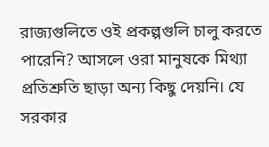রাজ্যগুলিতে ওই প্রকল্পগুলি চালু করতে পারেনি? আসলে ওরা মানুষকে মিথ্যা প্রতিশ্রুতি ছাড়া অন্য কিছু দেয়নি। যে সরকার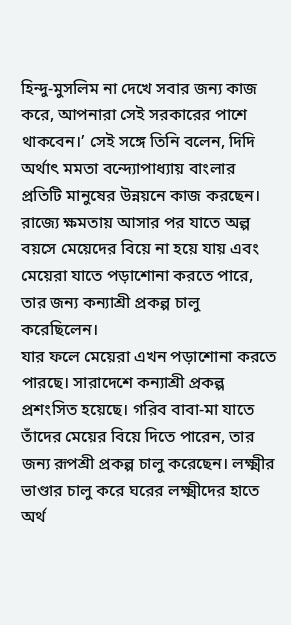হিন্দু-মুসলিম না দেখে সবার জন্য কাজ করে, আপনারা সেই সরকারের পাশে থাকবেন।’ সেই সঙ্গে তিনি বলেন, দিদি অর্থাৎ মমতা বন্দ্যোপাধ্যায় বাংলার প্রতিটি মানুষের উন্নয়নে কাজ করছেন। রাজ্যে ক্ষমতায় আসার পর যাতে অল্প বয়সে মেয়েদের বিয়ে না হয়ে যায় এবং মেয়েরা যাতে পড়াশোনা করতে পারে, তার জন্য কন্যাশ্রী প্রকল্প চালু করেছিলেন।
যার ফলে মেয়েরা এখন পড়াশোনা করতে পারছে। সারাদেশে কন্যাশ্রী প্রকল্প প্রশংসিত হয়েছে। গরিব বাবা-মা যাতে তাঁদের মেয়ের বিয়ে দিতে পারেন, তার জন্য রূপশ্রী প্রকল্প চালু করেছেন। লক্ষ্মীর ভাণ্ডার চালু করে ঘরের লক্ষ্মীদের হাতে অর্থ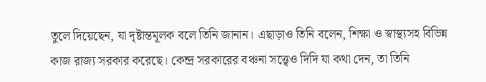তুলে দিয়েছেন, যা দৃষ্টান্তমূলক বলে তিনি জানান। এছাড়াও তিনি বলেন, শিক্ষা ও স্বাস্থ্যসহ বিভিন্ন কাজ রাজ্য সরকার করেছে। কেন্দ্র সরকারের বঞ্চনা সত্ত্বেও দিদি যা কথা দেন, তা তিনি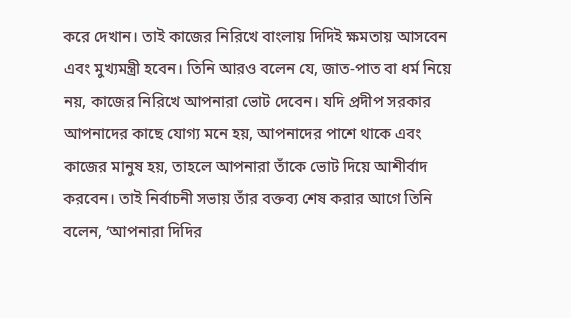করে দেখান। তাই কাজের নিরিখে বাংলায় দিদিই ক্ষমতায় আসবেন এবং মুখ্যমন্ত্রী হবেন। তিনি আরও বলেন যে, জাত-পাত বা ধর্ম নিয়ে নয়, কাজের নিরিখে আপনারা ভোট দেবেন। যদি প্রদীপ সরকার আপনাদের কাছে যোগ্য মনে হয়, আপনাদের পাশে থাকে এবং কাজের মানুষ হয়, তাহলে আপনারা তাঁকে ভোট দিয়ে আশীর্বাদ করবেন। তাই নির্বাচনী সভায় তাঁর বক্তব্য শেষ করার আগে তিনি বলেন, ‘আপনারা দিদির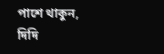পাশে থাকুন, দিদি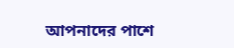আপনাদের পাশে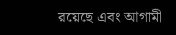রয়েছে এবং আগামী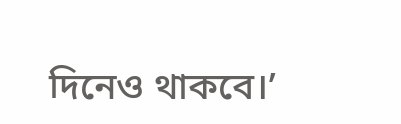দিনেও থাকবে।’